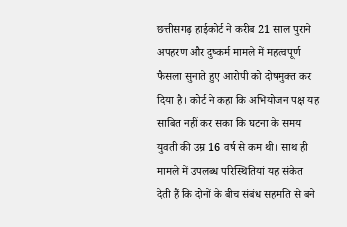छत्तीसगढ़ हाईकोर्ट ने करीब 21 साल पुराने अपहरण और दुष्कर्म मामले में महत्वपूर्ण फैसला सुनाते हुए आरोपी को दोषमुक्त कर दिया है। कोर्ट ने कहा कि अभियोजन पक्ष यह साबित नहीं कर सका कि घटना के समय युवती की उम्र 16 वर्ष से कम थी। साथ ही मामले में उपलब्ध परिस्थितियां यह संकेत देती हैं कि दोनों के बीच संबंध सहमति से बने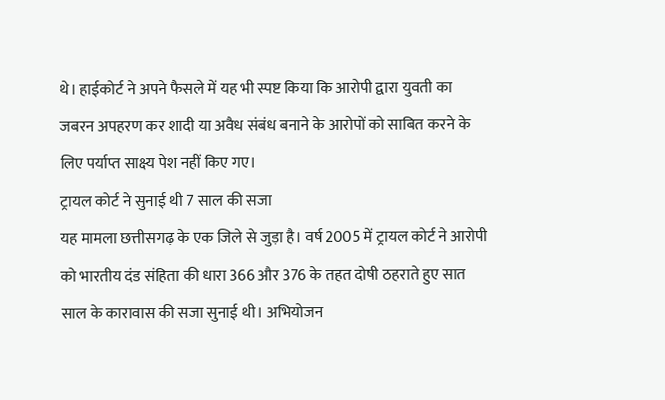थे। हाईकोर्ट ने अपने फैसले में यह भी स्पष्ट किया कि आरोपी द्वारा युवती का जबरन अपहरण कर शादी या अवैध संबंध बनाने के आरोपों को साबित करने के लिए पर्याप्त साक्ष्य पेश नहीं किए गए।
ट्रायल कोर्ट ने सुनाई थी 7 साल की सजा
यह मामला छत्तीसगढ़ के एक जिले से जुड़ा है। वर्ष 2005 में ट्रायल कोर्ट ने आरोपी को भारतीय दंड संहिता की धारा 366 और 376 के तहत दोषी ठहराते हुए सात साल के कारावास की सजा सुनाई थी। अभियोजन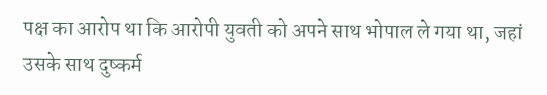पक्ष का आरोप था कि आरोपी युवती को अपने साथ भोपाल ले गया था, जहां उसके साथ दुष्कर्म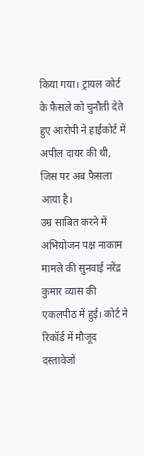किया गया। ट्रायल कोर्ट के फैसले को चुनौती देते हुए आरोपी ने हाईकोर्ट में अपील दायर की थी, जिस पर अब फैसला आया है।
उम्र साबित करने में अभियोजन पक्ष नाकाम
मामले की सुनवाई नरेंद्र कुमार व्यास की एकलपीठ में हुई। कोर्ट ने रिकॉर्ड में मौजूद दस्तावेजों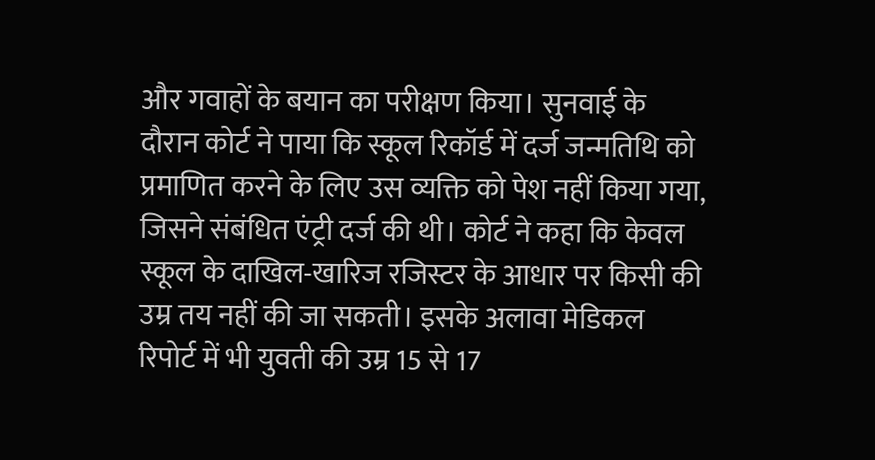और गवाहों के बयान का परीक्षण किया। सुनवाई के दौरान कोर्ट ने पाया कि स्कूल रिकॉर्ड में दर्ज जन्मतिथि को प्रमाणित करने के लिए उस व्यक्ति को पेश नहीं किया गया, जिसने संबंधित एंट्री दर्ज की थी। कोर्ट ने कहा कि केवल स्कूल के दाखिल-खारिज रजिस्टर के आधार पर किसी की उम्र तय नहीं की जा सकती। इसके अलावा मेडिकल रिपोर्ट में भी युवती की उम्र 15 से 17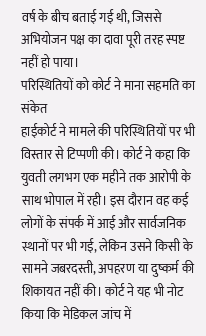वर्ष के बीच बताई गई थी, जिससे अभियोजन पक्ष का दावा पूरी तरह स्पष्ट नहीं हो पाया।
परिस्थितियों को कोर्ट ने माना सहमति का संकेत
हाईकोर्ट ने मामले की परिस्थितियों पर भी विस्तार से टिप्पणी की। कोर्ट ने कहा कि युवती लगभग एक महीने तक आरोपी के साथ भोपाल में रही। इस दौरान वह कई लोगों के संपर्क में आई और सार्वजनिक स्थानों पर भी गई, लेकिन उसने किसी के सामने जबरदस्ती, अपहरण या दुष्कर्म की शिकायत नहीं की। कोर्ट ने यह भी नोट किया कि मेडिकल जांच में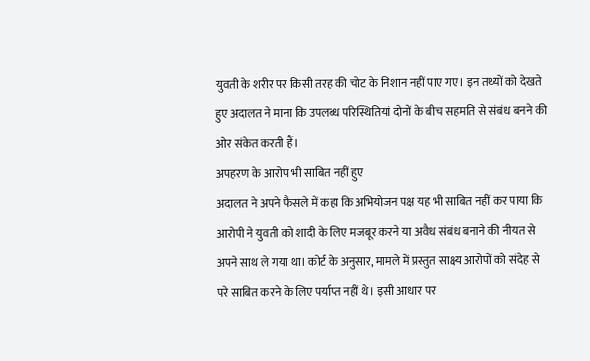युवती के शरीर पर किसी तरह की चोट के निशान नहीं पाए गए। इन तथ्यों को देखते हुए अदालत ने माना कि उपलब्ध परिस्थितियां दोनों के बीच सहमति से संबंध बनने की ओर संकेत करती हैं।
अपहरण के आरोप भी साबित नहीं हुए
अदालत ने अपने फैसले में कहा कि अभियोजन पक्ष यह भी साबित नहीं कर पाया कि आरोपी ने युवती को शादी के लिए मजबूर करने या अवैध संबंध बनाने की नीयत से अपने साथ ले गया था। कोर्ट के अनुसार, मामले में प्रस्तुत साक्ष्य आरोपों को संदेह से परे साबित करने के लिए पर्याप्त नहीं थे। इसी आधार पर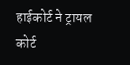हाईकोर्ट ने ट्रायल कोर्ट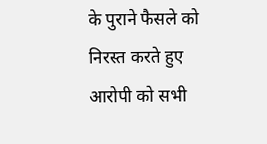के पुराने फैसले को निरस्त करते हुए आरोपी को सभी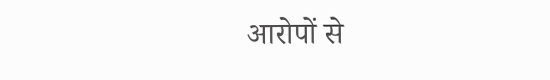आरोपों से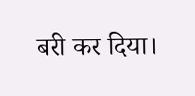बरी कर दिया।